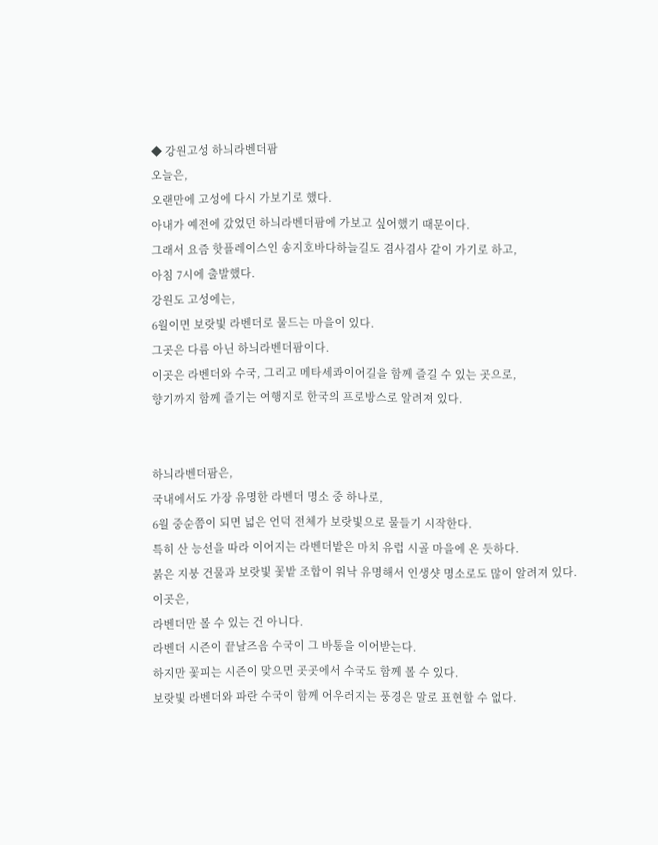◆ 강원고성 하늬라벤더팜
오늘은,
오랜만에 고성에 다시 가보기로 했다.
아내가 예전에 갔었던 하늬라벤더팜에 가보고 싶어했기 때문이다.
그래서 요즘 핫플레이스인 송지호바다하늘길도 겸사겸사 같이 가기로 하고,
아침 7시에 출발했다.
강원도 고성에는,
6월이면 보랏빛 라벤더로 물드는 마을이 있다.
그곳은 다름 아닌 하늬라벤더팜이다.
이곳은 라벤더와 수국, 그리고 메타세콰이어길을 함께 즐길 수 있는 곳으로,
향기까지 함께 즐기는 여행지로 한국의 프로방스로 알려져 있다.


하늬라벤더팜은,
국내에서도 가장 유명한 라벤더 명소 중 하나로,
6월 중순쯤이 되면 넓은 언덕 전체가 보랏빛으로 물들기 시작한다.
특히 산 능선을 따라 이어지는 라벤더밭은 마치 유럽 시골 마을에 온 듯하다.
붉은 지붕 건물과 보랏빛 꽃밭 조합이 워낙 유명해서 인생샷 명소로도 많이 알려져 있다.
이곳은,
라벤더만 볼 수 있는 건 아니다.
라벤더 시즌이 끝날즈음 수국이 그 바통을 이어받는다.
하지만 꽃피는 시즌이 맞으면 곳곳에서 수국도 함께 볼 수 있다.
보랏빛 라벤더와 파란 수국이 함께 어우러지는 풍경은 말로 표현할 수 없다.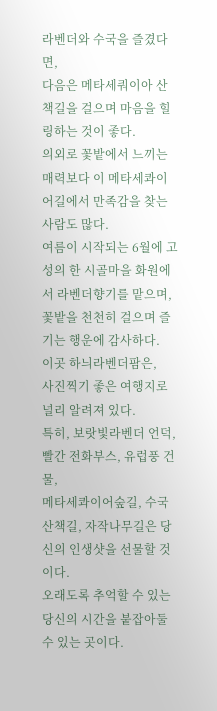라벤더와 수국을 즐겼다면,
다음은 메타세쿼이아 산책길을 걸으며 마음을 힐링하는 것이 좋다.
의외로 꽃밭에서 느끼는 매력보다 이 메타세콰이어길에서 만족감을 찾는 사람도 많다.
여름이 시작되는 6월에 고성의 한 시골마을 화원에서 라벤더향기를 맡으며,
꽃밭을 천천히 걸으며 즐기는 행운에 감사하다.
이곳 하늬라벤더팜은,
사진찍기 좋은 여행지로 널리 알려져 있다.
특히, 보랏빛라벤더 언덕, 빨간 전화부스, 유럽풍 건물,
메타세콰이어숲길, 수국산책길, 자작나무길은 당신의 인생샷을 선물할 것이다.
오래도록 추억할 수 있는 당신의 시간을 붙잡아둘 수 있는 곳이다.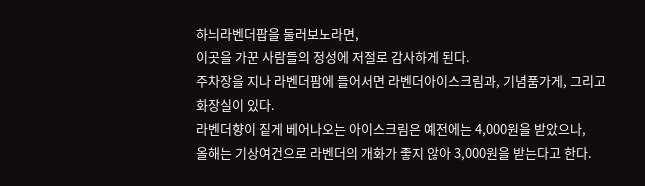하늬라벤더팝을 둘러보노라면,
이곳을 가꾼 사람들의 정성에 저절로 감사하게 된다.
주차장을 지나 라벤더팜에 들어서면 라벤더아이스크림과, 기념품가게, 그리고 화장실이 있다.
라벤더향이 짙게 베어나오는 아이스크림은 예전에는 4,000원을 받았으나,
올해는 기상여건으로 라벤더의 개화가 좋지 않아 3,000원을 받는다고 한다.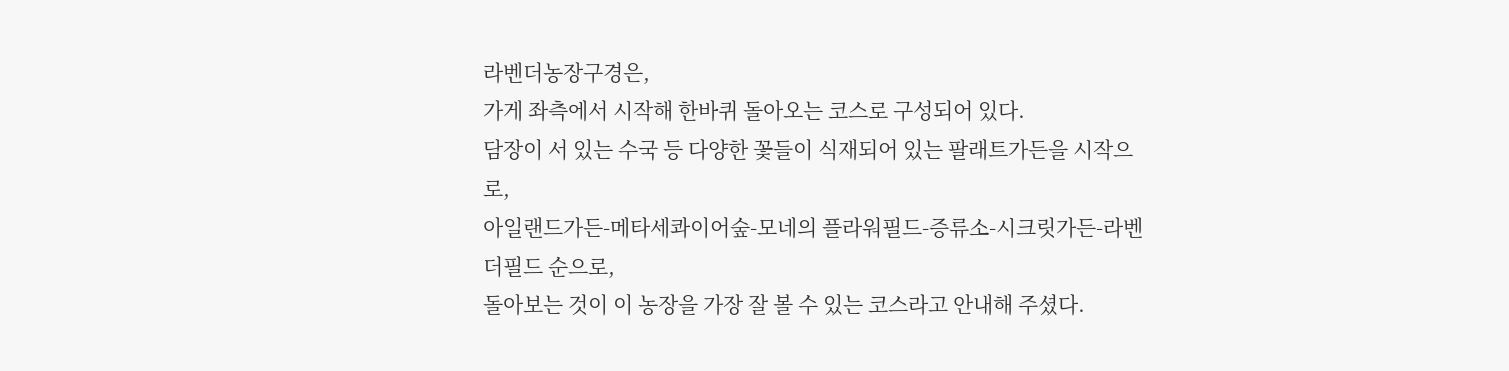라벤더농장구경은,
가게 좌측에서 시작해 한바퀴 돌아오는 코스로 구성되어 있다.
담장이 서 있는 수국 등 다양한 꽃들이 식재되어 있는 팔래트가든을 시작으로,
아일랜드가든-메타세콰이어숲-모네의 플라워필드-증류소-시크릿가든-라벤더필드 순으로,
돌아보는 것이 이 농장을 가장 잘 볼 수 있는 코스라고 안내해 주셨다.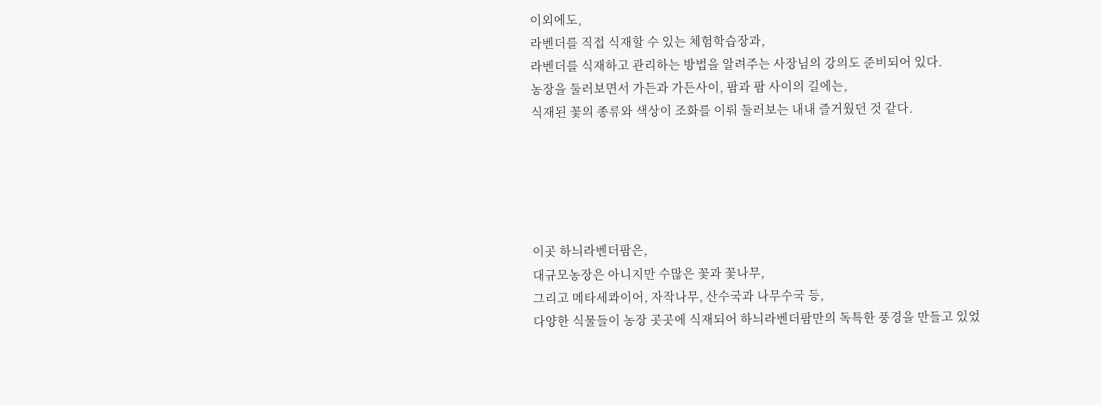이외에도,
라벤더를 직접 식재할 수 있는 체험학습장과,
라벤더를 식재하고 관리하는 방법을 알려주는 사장님의 강의도 준비되어 있다.
농장을 둘러보면서 가든과 가든사이, 팜과 팜 사이의 길에는,
식재된 꽃의 종류와 색상이 조화를 이뤄 둘러보는 내내 즐거웠던 것 같다.





이곳 하늬라벤더팜은,
대규모농장은 아니지만 수많은 꽃과 꽃나무,
그리고 메타세콰이어, 자작나무, 산수국과 나무수국 등,
다양한 식물들이 농장 곳곳에 식재되어 하늬라벤더팜만의 독특한 풍경을 만들고 있었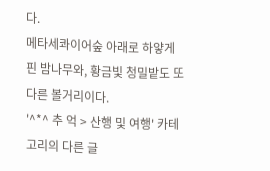다.
메타세콰이어숲 아래로 하얗게 핀 밤나무와, 황금빛 청밀밭도 또 다른 볼거리이다.
'^*^ 추 억 > 산행 및 여행' 카테고리의 다른 글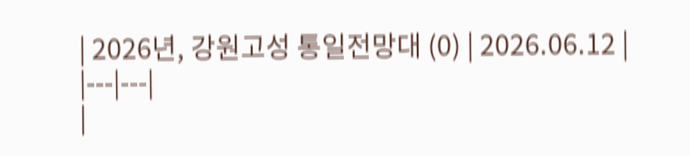| 2026년, 강원고성 통일전망대 (0) | 2026.06.12 |
|---|---|
|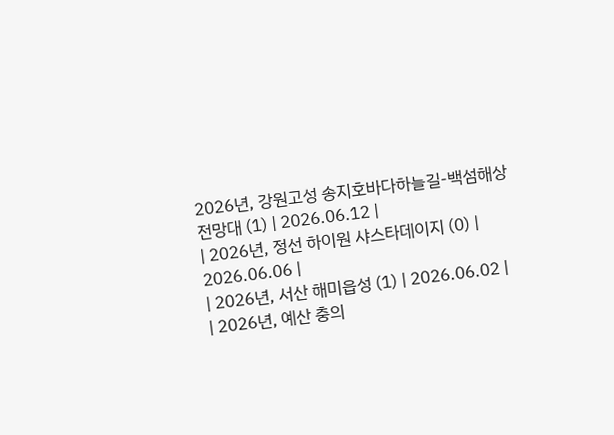2026년, 강원고성 송지호바다하늘길-백섬해상전망대 (1) | 2026.06.12 |
| 2026년, 정선 하이원 샤스타데이지 (0) | 2026.06.06 |
| 2026년, 서산 해미읍성 (1) | 2026.06.02 |
| 2026년, 예산 충의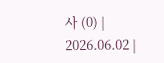사 (0) | 2026.06.02 |